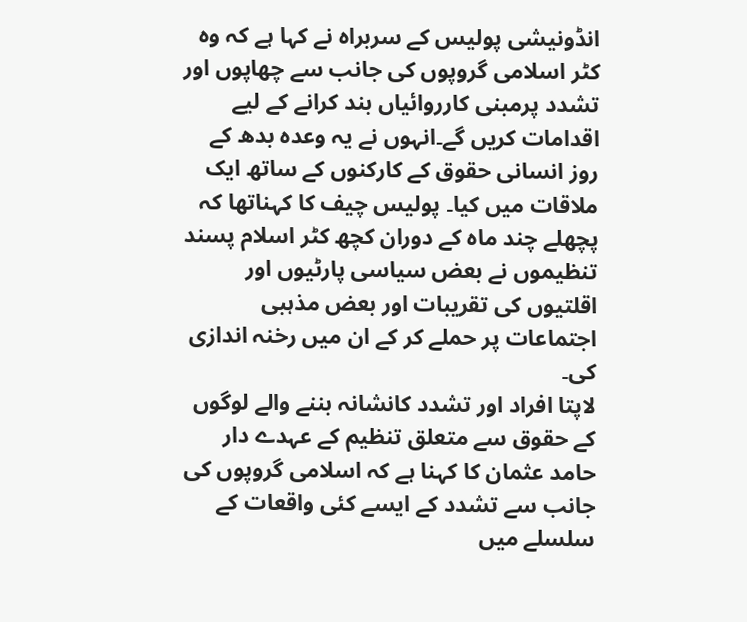انڈونیشی پولیس کے سربراہ نے کہا ہے کہ وہ کٹر اسلامی گروپوں کی جانب سے چھاپوں اور تشدد پرمبنی کارروائیاں بند کرانے کے لیے اقدامات کریں گے۔انہوں نے یہ وعدہ بدھ کے روز انسانی حقوق کے کارکنوں کے ساتھ ایک ملاقات میں کیا۔ پولیس چیف کا کہناتھا کہ پچھلے چند ماہ کے دوران کچھ کٹر اسلام پسند تنظیموں نے بعض سیاسی پارٹیوں اور اقلتیوں کی تقریبات اور بعض مذہبی اجتماعات پر حملے کر کے ان میں رخنہ اندازی کی۔
لاپتا افراد اور تشدد کانشانہ بننے والے لوگوں کے حقوق سے متعلق تنظیم کے عہدے دار حامد عثمان کا کہنا ہے کہ اسلامی گروپوں کی جانب سے تشدد کے ایسے کئی واقعات کے سلسلے میں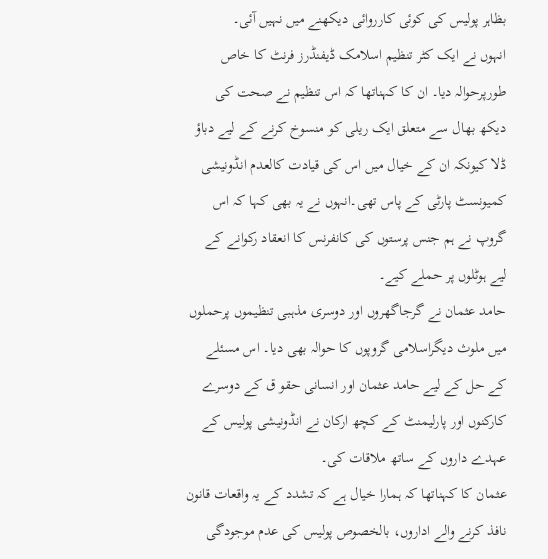بظاہر پولیس کی کوئی کارروائی دیکھنے میں نہیں آئی۔
انہوں نے ایک کٹر تنظیم اسلامک ڈیفنڈرز فرنٹ کا خاص طورپرحوالہ دیا۔ ان کا کہناتھا کہ اس تنظیم نے صحت کی دیکھ بھال سے متعلق ایک ریلی کو منسوخ کرنے کے لیے دباؤ ڈلا کیونکہ ان کے خیال میں اس کی قیادت کالعدم انڈونیشی کمیونسٹ پارٹی کے پاس تھی۔انہوں نے یہ بھی کہا کہ اس گروپ نے ہم جنس پرستوں کی کانفرنس کا انعقاد رکوانے کے لیے ہوٹلوں پر حملے کیے۔
حامد عثمان نے گرجاگھروں اور دوسری مذہبی تنظیموں پرحملوں میں ملوث دیگراسلامی گروپوں کا حوالہ بھی دیا۔ اس مسئلے کے حل کے لیے حامد عثمان اور انسانی حقو ق کے دوسرے کارکنوں اور پارلیمنٹ کے کچھ ارکان نے انڈونیشی پولیس کے عہدے داروں کے ساتھ ملاقات کی۔
عثمان کا کہناتھا کہ ہمارا خیال ہے کہ تشدد کے یہ واقعات قانون نافذ کرنے والے اداروں، بالخصوص پولیس کی عدم موجودگی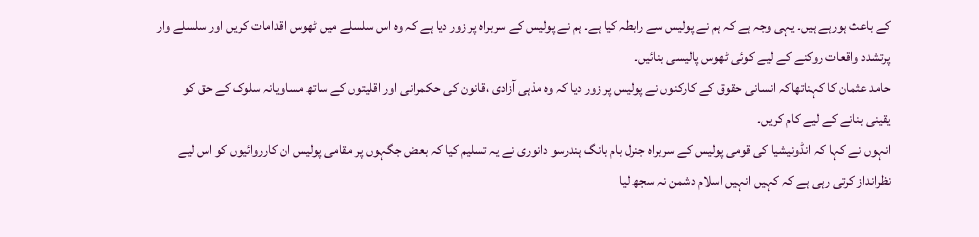کے باعث ہورہے ہیں۔ یہی وجہ ہے کہ ہم نے پولیس سے رابطہ کیا ہے۔ ہم نے پولیس کے سربراہ پر زور دیا ہے کہ وہ اس سلسلے میں ٹھوس اقدامات کریں اور سلسلے وار پرتشدد واقعات روکنے کے لیے کوئی ٹھوس پالیسی بنائیں۔
حامد عثمان کا کہناتھاکہ انسانی حقوق کے کارکنوں نے پولیس پر زور دیا کہ وہ مذہی آزادی ،قانون کی حکمرانی اور اقلیتوں کے ساتھ مساویانہ سلوک کے حق کو یقینی بنانے کے لیے کام کریں۔
انہوں نے کہا کہ انڈونیشیا کی قومی پولیس کے سربراہ جنرل بام بانگ ہندرسو دانوری نے یہ تسلیم کیا کہ بعض جگہوں پر مقامی پولیس ان کارروائیوں کو اس لیے نظرانداز کرتی رہی ہے کہ کہیں انہیں اسلام دشمن نہ سجھ لیا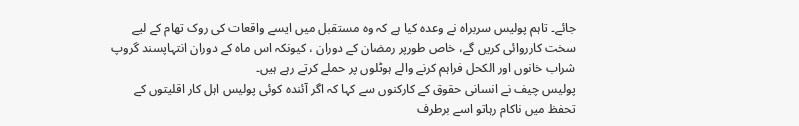جائے۔ تاہم پولیس سربراہ نے وعدہ کیا ہے کہ وہ مستقبل میں ایسے واقعات کی روک تھام کے لیے سخت کارروائی کریں گے، خاص طورپر رمضان کے دوران ، کیونکہ اس ماہ کے دوران انتہاپسند گروپ شراب خانوں اور الکحل فراہم کرنے والے ہوٹلوں پر حملے کرتے رہے ہیں۔
پولیس چیف نے انسانی حقوق کے کارکنوں سے کہا کہ اگر آئندہ کوئی پولیس اہل کار اقلیتوں کے تحفظ میں ناکام رہاتو اسے برطرف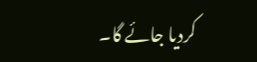کردیا جائے گا۔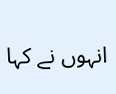انہوں نے کہا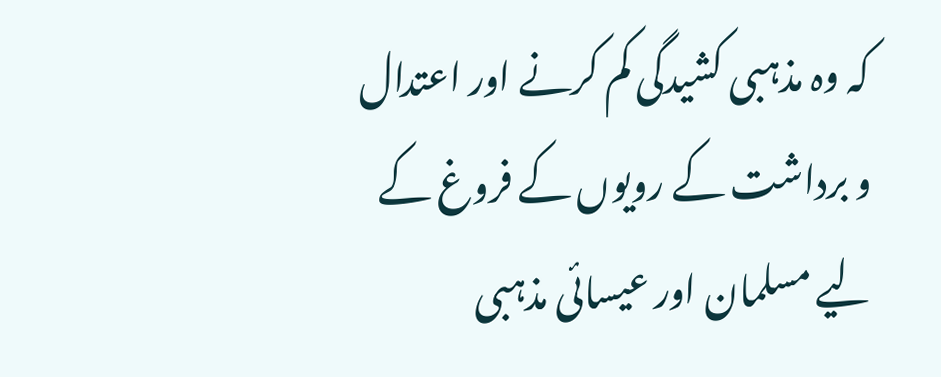کہ وہ مذہبی کشیدگی کم کرنے اور اعتدال و برداشت کے رویوں کے فروغ کے لیے مسلمان اور عیسائی مذہبی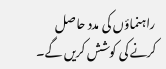راہنماؤں کی مدد حاصل کرنے کی کوشش کریں گے۔